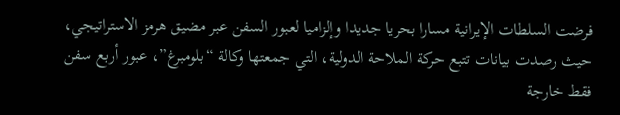فرضت السلطات الإيرانية مسارا بحريا جديدا وإلزاميا لعبور السفن عبر مضيق هرمز الاستراتيجي، حيث رصدت بيانات تتبع حركة الملاحة الدولية، التي جمعتها وكالة “بلومبرغ”، عبور أربع سفن فقط خارجة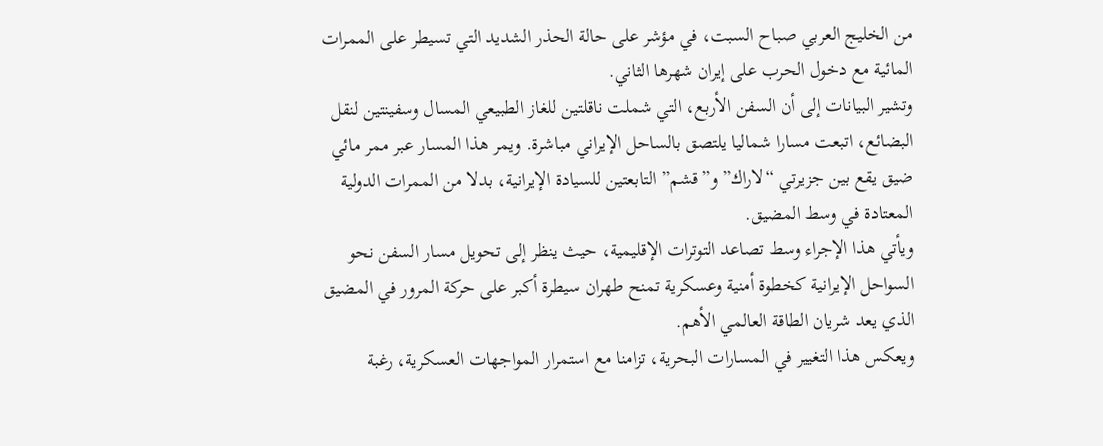من الخليج العربي صباح السبت، في مؤشر على حالة الحذر الشديد التي تسيطر على الممرات المائية مع دخول الحرب على إيران شهرها الثاني.
وتشير البيانات إلى أن السفن الأربع، التي شملت ناقلتين للغاز الطبيعي المسال وسفينتين لنقل البضائع، اتبعت مسارا شماليا يلتصق بالساحل الإيراني مباشرة. ويمر هذا المسار عبر ممر مائي ضيق يقع بين جزيرتي “لاراك” و”قشم” التابعتين للسيادة الإيرانية، بدلا من الممرات الدولية المعتادة في وسط المضيق.
ويأتي هذا الإجراء وسط تصاعد التوترات الإقليمية، حيث ينظر إلى تحويل مسار السفن نحو السواحل الإيرانية كخطوة أمنية وعسكرية تمنح طهران سيطرة أكبر على حركة المرور في المضيق الذي يعد شريان الطاقة العالمي الأهم.
ويعكس هذا التغيير في المسارات البحرية، تزامنا مع استمرار المواجهات العسكرية، رغبة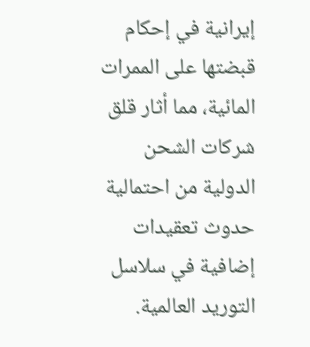إيرانية في إحكام قبضتها على الممرات المائية، مما أثار قلق شركات الشحن الدولية من احتمالية حدوث تعقيدات إضافية في سلاسل التوريد العالمية.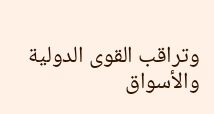وتراقب القوى الدولية والأسواق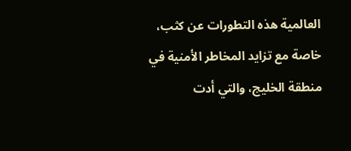العالمية هذه التطورات عن كثب، خاصة مع تزايد المخاطر الأمنية في منطقة الخليج، والتي أدت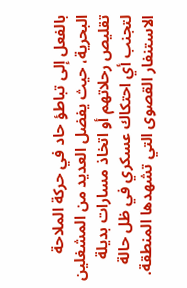بالفعل إلى تباطؤ حاد في حركة الملاحة البحرية، حيث يفضل العديد من المشغلين تقليص رحلاتهم أو اتخاذ مسارات بديلة لتجنب أي احتكاك عسكري في ظل حالة الاستنفار القصوى التي تشهدها المنطقة.